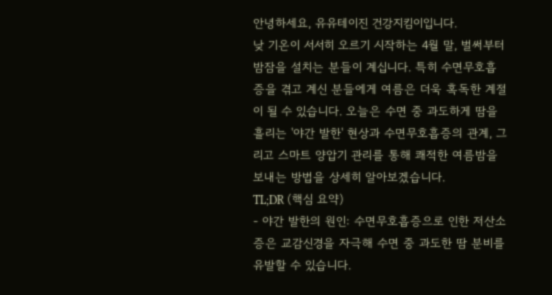안녕하세요, 유유테이진 건강지킴이입니다.
낮 기온이 서서히 오르기 시작하는 4월 말, 벌써부터 밤잠을 설치는 분들이 계십니다. 특히 수면무호흡증을 겪고 계신 분들에게 여름은 더욱 혹독한 계절이 될 수 있습니다. 오늘은 수면 중 과도하게 땀을 흘리는 '야간 발한' 현상과 수면무호흡증의 관계, 그리고 스마트 양압기 관리를 통해 쾌적한 여름밤을 보내는 방법을 상세히 알아보겠습니다.
TL;DR (핵심 요약)
- 야간 발한의 원인: 수면무호흡증으로 인한 저산소증은 교감신경을 자극해 수면 중 과도한 땀 분비를 유발할 수 있습니다.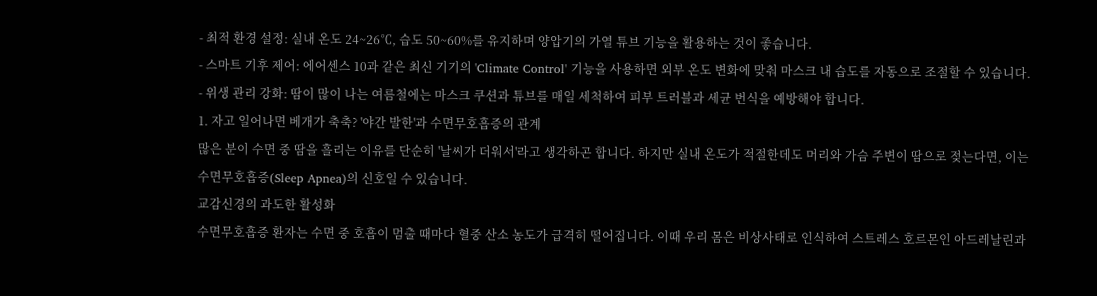- 최적 환경 설정: 실내 온도 24~26℃, 습도 50~60%를 유지하며 양압기의 가열 튜브 기능을 활용하는 것이 좋습니다.
- 스마트 기후 제어: 에어센스 10과 같은 최신 기기의 'Climate Control' 기능을 사용하면 외부 온도 변화에 맞춰 마스크 내 습도를 자동으로 조절할 수 있습니다.
- 위생 관리 강화: 땀이 많이 나는 여름철에는 마스크 쿠션과 튜브를 매일 세척하여 피부 트러블과 세균 번식을 예방해야 합니다.
1. 자고 일어나면 베개가 축축? '야간 발한'과 수면무호흡증의 관계
많은 분이 수면 중 땀을 흘리는 이유를 단순히 '날씨가 더워서'라고 생각하곤 합니다. 하지만 실내 온도가 적절한데도 머리와 가슴 주변이 땀으로 젖는다면, 이는 수면무호흡증(Sleep Apnea)의 신호일 수 있습니다.
교감신경의 과도한 활성화
수면무호흡증 환자는 수면 중 호흡이 멈출 때마다 혈중 산소 농도가 급격히 떨어집니다. 이때 우리 몸은 비상사태로 인식하여 스트레스 호르몬인 아드레날린과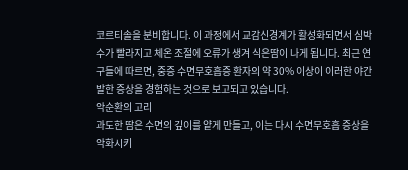코르티솔을 분비합니다. 이 과정에서 교감신경계가 활성화되면서 심박수가 빨라지고 체온 조절에 오류가 생겨 식은땀이 나게 됩니다. 최근 연구들에 따르면, 중증 수면무호흡증 환자의 약 30% 이상이 이러한 야간 발한 증상을 경험하는 것으로 보고되고 있습니다.
악순환의 고리
과도한 땀은 수면의 깊이를 얕게 만들고, 이는 다시 수면무호흡 증상을 악화시키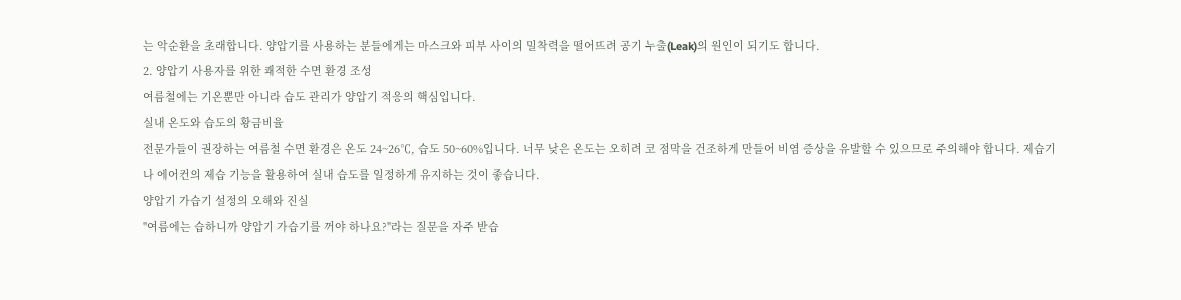는 악순환을 초래합니다. 양압기를 사용하는 분들에게는 마스크와 피부 사이의 밀착력을 떨어뜨려 공기 누출(Leak)의 원인이 되기도 합니다.
2. 양압기 사용자를 위한 쾌적한 수면 환경 조성
여름철에는 기온뿐만 아니라 습도 관리가 양압기 적응의 핵심입니다.
실내 온도와 습도의 황금비율
전문가들이 권장하는 여름철 수면 환경은 온도 24~26℃, 습도 50~60%입니다. 너무 낮은 온도는 오히려 코 점막을 건조하게 만들어 비염 증상을 유발할 수 있으므로 주의해야 합니다. 제습기나 에어컨의 제습 기능을 활용하여 실내 습도를 일정하게 유지하는 것이 좋습니다.
양압기 가습기 설정의 오해와 진실
"여름에는 습하니까 양압기 가습기를 꺼야 하나요?"라는 질문을 자주 받습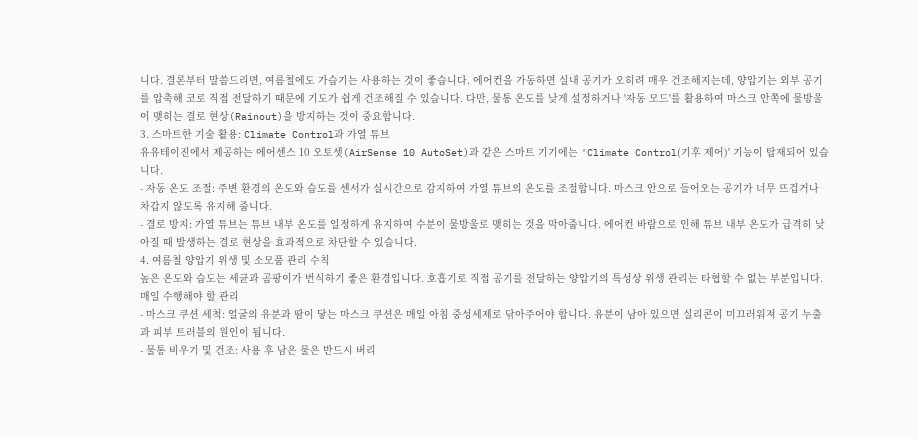니다. 결론부터 말씀드리면, 여름철에도 가습기는 사용하는 것이 좋습니다. 에어컨을 가동하면 실내 공기가 오히려 매우 건조해지는데, 양압기는 외부 공기를 압축해 코로 직접 전달하기 때문에 기도가 쉽게 건조해질 수 있습니다. 다만, 물통 온도를 낮게 설정하거나 '자동 모드'를 활용하여 마스크 안쪽에 물방울이 맺히는 결로 현상(Rainout)을 방지하는 것이 중요합니다.
3. 스마트한 기술 활용: Climate Control과 가열 튜브
유유테이진에서 제공하는 에어센스 10 오토셋(AirSense 10 AutoSet)과 같은 스마트 기기에는 'Climate Control(기후 제어)' 기능이 탑재되어 있습니다.
- 자동 온도 조절: 주변 환경의 온도와 습도를 센서가 실시간으로 감지하여 가열 튜브의 온도를 조절합니다. 마스크 안으로 들어오는 공기가 너무 뜨겁거나 차갑지 않도록 유지해 줍니다.
- 결로 방지: 가열 튜브는 튜브 내부 온도를 일정하게 유지하여 수분이 물방울로 맺히는 것을 막아줍니다. 에어컨 바람으로 인해 튜브 내부 온도가 급격히 낮아질 때 발생하는 결로 현상을 효과적으로 차단할 수 있습니다.
4. 여름철 양압기 위생 및 소모품 관리 수칙
높은 온도와 습도는 세균과 곰팡이가 번식하기 좋은 환경입니다. 호흡기로 직접 공기를 전달하는 양압기의 특성상 위생 관리는 타협할 수 없는 부분입니다.
매일 수행해야 할 관리
- 마스크 쿠션 세척: 얼굴의 유분과 땀이 닿는 마스크 쿠션은 매일 아침 중성세제로 닦아주어야 합니다. 유분이 남아 있으면 실리콘이 미끄러워져 공기 누출과 피부 트러블의 원인이 됩니다.
- 물통 비우기 및 건조: 사용 후 남은 물은 반드시 버리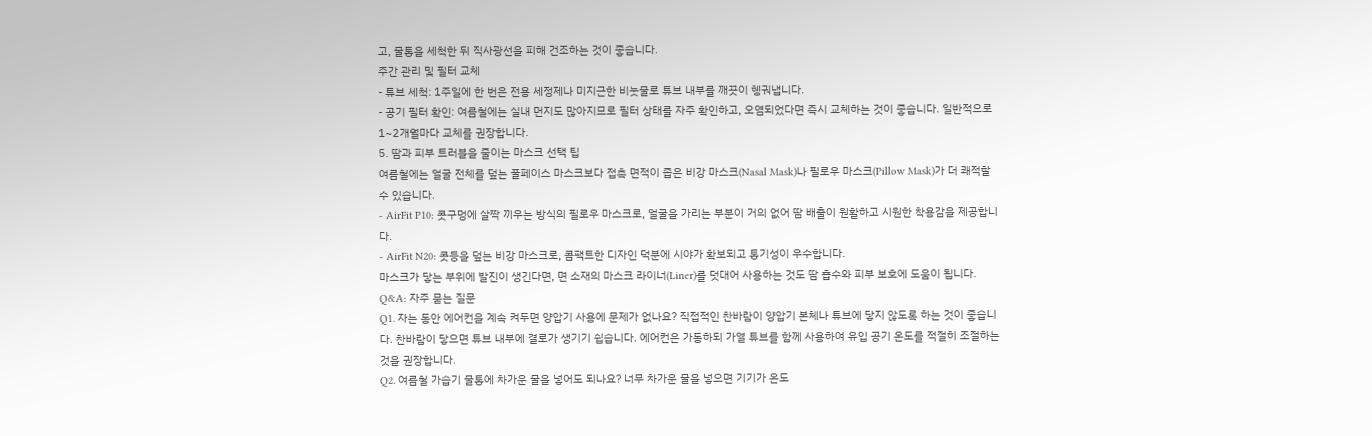고, 물통을 세척한 뒤 직사광선을 피해 건조하는 것이 좋습니다.
주간 관리 및 필터 교체
- 튜브 세척: 1주일에 한 번은 전용 세정제나 미지근한 비눗물로 튜브 내부를 깨끗이 헹궈냅니다.
- 공기 필터 확인: 여름철에는 실내 먼지도 많아지므로 필터 상태를 자주 확인하고, 오염되었다면 즉시 교체하는 것이 좋습니다. 일반적으로 1~2개월마다 교체를 권장합니다.
5. 땀과 피부 트러블을 줄이는 마스크 선택 팁
여름철에는 얼굴 전체를 덮는 풀페이스 마스크보다 접촉 면적이 좁은 비강 마스크(Nasal Mask)나 필로우 마스크(Pillow Mask)가 더 쾌적할 수 있습니다.
- AirFit P10: 콧구멍에 살짝 끼우는 방식의 필로우 마스크로, 얼굴을 가리는 부분이 거의 없어 땀 배출이 원활하고 시원한 착용감을 제공합니다.
- AirFit N20: 콧등을 덮는 비강 마스크로, 콤팩트한 디자인 덕분에 시야가 확보되고 통기성이 우수합니다.
마스크가 닿는 부위에 발진이 생긴다면, 면 소재의 마스크 라이너(Liner)를 덧대어 사용하는 것도 땀 흡수와 피부 보호에 도움이 됩니다.
Q&A: 자주 묻는 질문
Q1. 자는 동안 에어컨을 계속 켜두면 양압기 사용에 문제가 없나요? 직접적인 찬바람이 양압기 본체나 튜브에 닿지 않도록 하는 것이 좋습니다. 찬바람이 닿으면 튜브 내부에 결로가 생기기 쉽습니다. 에어컨은 가동하되 가열 튜브를 함께 사용하여 유입 공기 온도를 적절히 조절하는 것을 권장합니다.
Q2. 여름철 가습기 물통에 차가운 물을 넣어도 되나요? 너무 차가운 물을 넣으면 기기가 온도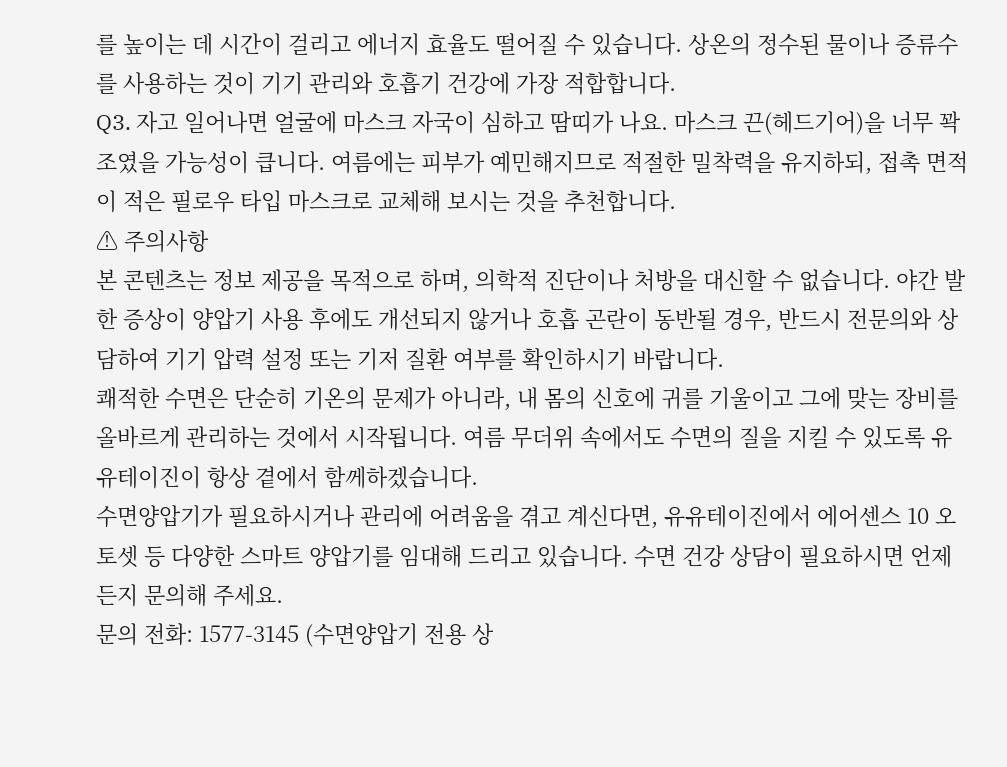를 높이는 데 시간이 걸리고 에너지 효율도 떨어질 수 있습니다. 상온의 정수된 물이나 증류수를 사용하는 것이 기기 관리와 호흡기 건강에 가장 적합합니다.
Q3. 자고 일어나면 얼굴에 마스크 자국이 심하고 땀띠가 나요. 마스크 끈(헤드기어)을 너무 꽉 조였을 가능성이 큽니다. 여름에는 피부가 예민해지므로 적절한 밀착력을 유지하되, 접촉 면적이 적은 필로우 타입 마스크로 교체해 보시는 것을 추천합니다.
⚠ 주의사항
본 콘텐츠는 정보 제공을 목적으로 하며, 의학적 진단이나 처방을 대신할 수 없습니다. 야간 발한 증상이 양압기 사용 후에도 개선되지 않거나 호흡 곤란이 동반될 경우, 반드시 전문의와 상담하여 기기 압력 설정 또는 기저 질환 여부를 확인하시기 바랍니다.
쾌적한 수면은 단순히 기온의 문제가 아니라, 내 몸의 신호에 귀를 기울이고 그에 맞는 장비를 올바르게 관리하는 것에서 시작됩니다. 여름 무더위 속에서도 수면의 질을 지킬 수 있도록 유유테이진이 항상 곁에서 함께하겠습니다.
수면양압기가 필요하시거나 관리에 어려움을 겪고 계신다면, 유유테이진에서 에어센스 10 오토셋 등 다양한 스마트 양압기를 임대해 드리고 있습니다. 수면 건강 상담이 필요하시면 언제든지 문의해 주세요.
문의 전화: 1577-3145 (수면양압기 전용 상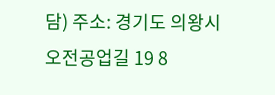담) 주소: 경기도 의왕시 오전공업길 19 8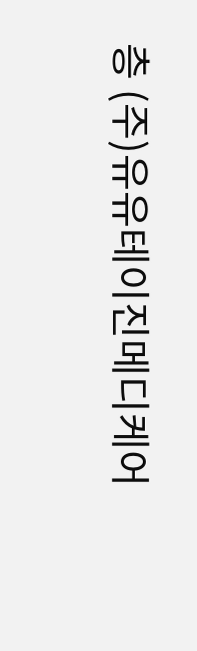층 (주)유유테이진메디케어